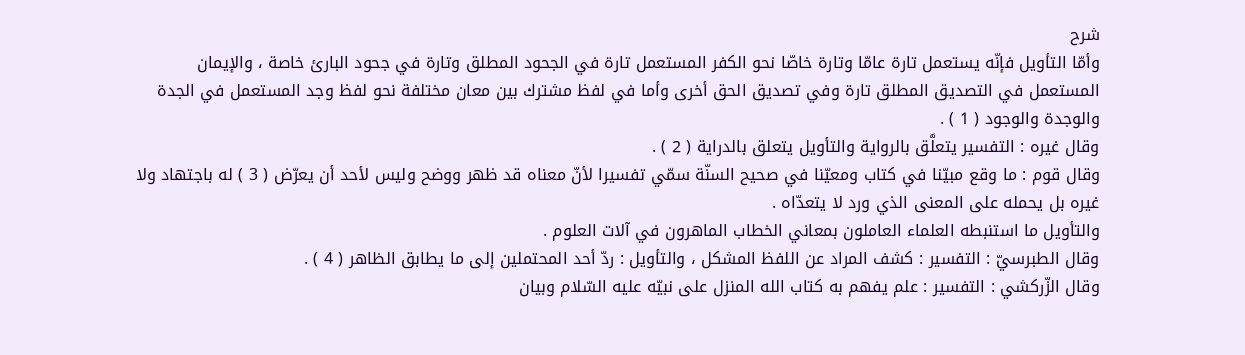شرح
وأمّا التأويل فإنّه يستعمل تارة عامّا وتارة خاصّا نحو الكفر المستعمل تارة في الجحود المطلق وتارة في جحود البارئ خاصة ، والإيمان المستعمل في التصديق المطلق تارة وفي تصديق الحق أخرى وأما في لفظ مشترك بين معان مختلفة نحو لفظ وجد المستعمل في الجدة والوجدة والوجود ( 1 ) .
وقال غيره : التفسير يتعلَّق بالرواية والتأويل يتعلق بالدراية ( 2 ) .
وقال قوم : ما وقع مبيّنا في كتاب ومعيّنا في صحيح السنّة سمّي تفسيرا لأنّ معناه قد ظهر ووضح وليس لأحد أن يعرّض ( 3 ) له باجتهاد ولا غيره بل يحمله على المعنى الذي ورد لا يتعدّاه .
والتأويل ما استنبطه العلماء العاملون بمعاني الخطاب الماهرون في آلات العلوم .
وقال الطبرسيّ : التفسير : كشف المراد عن اللفظ المشكل ، والتأويل : ردّ أحد المحتملين إلى ما يطابق الظاهر ( 4 ) .
وقال الزّركشي : التفسير : علم يفهم به كتاب الله المنزل على نبيّه عليه السّلام وبيان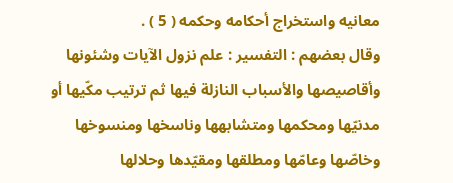معانيه واستخراج أحكامه وحكمه ( 5 ) .
وقال بعضهم : التفسير : علم نزول الآيات وشئونها وأقاصيصها والأسباب النازلة فيها ثم ترتيب مكّيها أو مدنيّها ومحكمها ومتشابهها وناسخها ومنسوخها وخاصّها وعامّها ومطلقها ومقيّدها وحلالها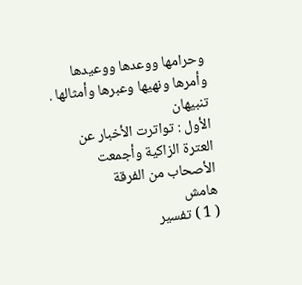وحرامها ووعدها ووعيدها وأمرها ونهيها وعبرها وأمثالها .
تنبيهان
الأول : تواترت الأخبار عن العترة الزاكية وأجمعت الأصحاب من الفرقة
هامش
( 1 ) تفسير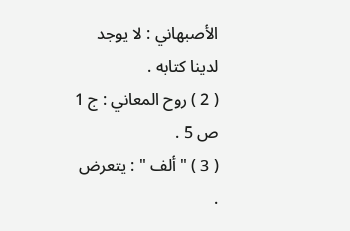الأصبهاني : لا يوجد لدينا كتابه .
( 2 ) روح المعاني : ج 1 ص 5 .
( 3 ) " ألف " : يتعرض .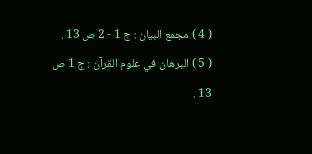( 4 ) مجمع البيان : ج 1 - 2 ص 13 .
( 5 ) البرهان في علوم القرآن : ج 1 ص 13 .